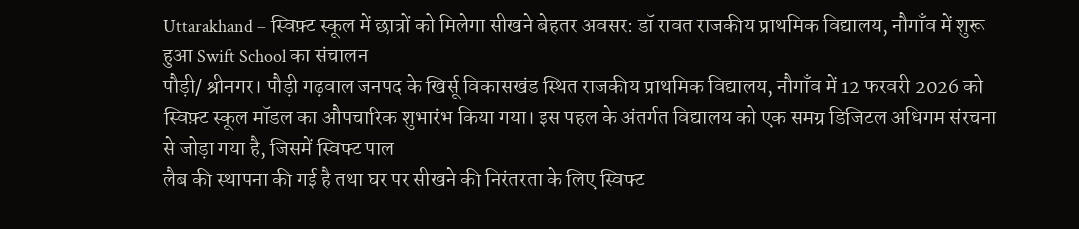Uttarakhand – स्विफ़्ट स्कूल में छात्रों को मिलेगा सीखने बेहतर अवसर: डॉ रावत राजकीय प्राथमिक विद्यालय, नौगाँव में शुरू हुआ Swift School का संचालन
पौड़ी/ श्रीनगर। पौड़ी गढ़वाल जनपद के खिर्सू विकासखंड स्थित राजकीय प्राथमिक विद्यालय, नौगाँव में 12 फरवरी 2026 को स्विफ़्ट स्कूल मॉडल का औपचारिक शुभारंभ किया गया। इस पहल के अंतर्गत विद्यालय को एक समग्र डिजिटल अधिगम संरचना से जोड़ा गया है, जिसमें स्विफ्ट पाल
लैब की स्थापना की गई है तथा घर पर सीखने की निरंतरता के लिए स्विफ्ट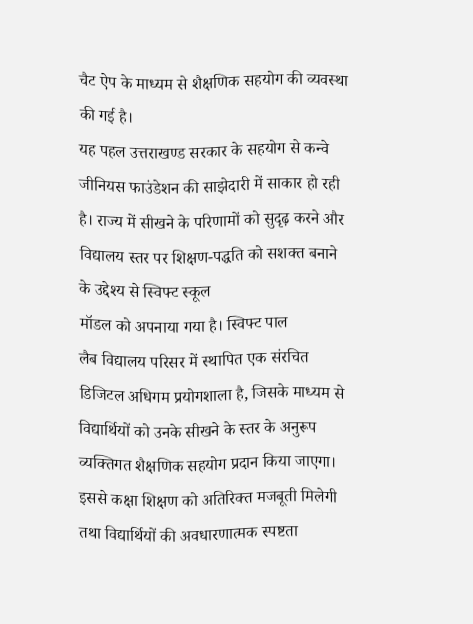चैट ऐप के माध्यम से शैक्षणिक सहयोग की व्यवस्था की गई है।
यह पहल उत्तराखण्ड सरकार के सहयोग से कन्वे जीनियस फाउंडेशन की साझेदारी में साकार हो रही है। राज्य में सीखने के परिणामों को सुदृढ़ करने और विद्यालय स्तर पर शिक्षण-पद्धति को सशक्त बनाने के उद्देश्य से स्विफ्ट स्कूल
मॉडल को अपनाया गया है। स्विफ्ट पाल
लैब विद्यालय परिसर में स्थापित एक संरचित डिजिटल अधिगम प्रयोगशाला है, जिसके माध्यम से विद्यार्थियों को उनके सीखने के स्तर के अनुरूप व्यक्तिगत शैक्षणिक सहयोग प्रदान किया जाएगा। इससे कक्षा शिक्षण को अतिरिक्त मजबूती मिलेगी तथा विद्यार्थियों की अवधारणात्मक स्पष्टता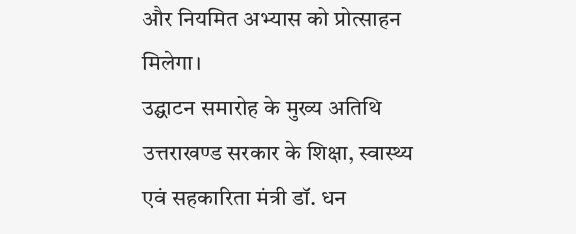और नियमित अभ्यास को प्रोत्साहन मिलेगा।
उद्घाटन समारोह के मुख्य अतिथि उत्तराखण्ड सरकार के शिक्षा, स्वास्थ्य एवं सहकारिता मंत्री डॉ. धन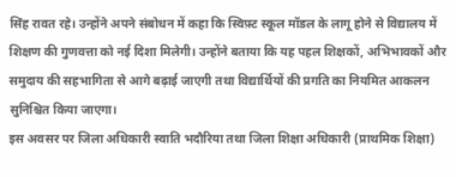सिंह रावत रहे। उन्होंने अपने संबोधन में कहा कि स्विफ़्ट स्कूल मॉडल के लागू होने से विद्यालय में शिक्षण की गुणवत्ता को नई दिशा मिलेगी। उन्होंने बताया कि यह पहल शिक्षकों, अभिभावकों और समुदाय की सहभागिता से आगे बढ़ाई जाएगी तथा विद्यार्थियों की प्रगति का नियमित आकलन सुनिश्चित किया जाएगा।
इस अवसर पर जिला अधिकारी स्वाति भदौरिया तथा जिला शिक्षा अधिकारी (प्राथमिक शिक्षा)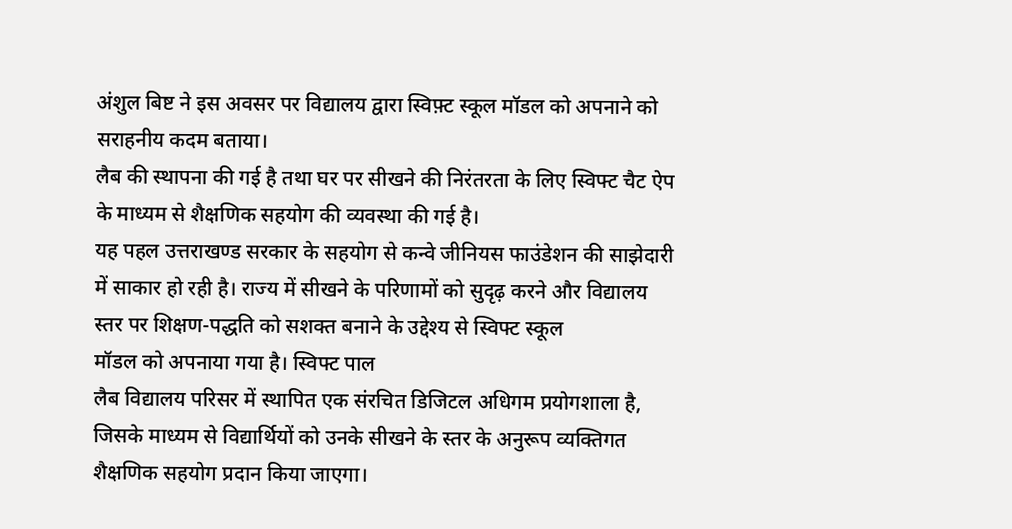अंशुल बिष्ट ने इस अवसर पर विद्यालय द्वारा स्विफ़्ट स्कूल मॉडल को अपनाने को सराहनीय कदम बताया।
लैब की स्थापना की गई है तथा घर पर सीखने की निरंतरता के लिए स्विफ्ट चैट ऐप के माध्यम से शैक्षणिक सहयोग की व्यवस्था की गई है।
यह पहल उत्तराखण्ड सरकार के सहयोग से कन्वे जीनियस फाउंडेशन की साझेदारी में साकार हो रही है। राज्य में सीखने के परिणामों को सुदृढ़ करने और विद्यालय स्तर पर शिक्षण-पद्धति को सशक्त बनाने के उद्देश्य से स्विफ्ट स्कूल
मॉडल को अपनाया गया है। स्विफ्ट पाल
लैब विद्यालय परिसर में स्थापित एक संरचित डिजिटल अधिगम प्रयोगशाला है, जिसके माध्यम से विद्यार्थियों को उनके सीखने के स्तर के अनुरूप व्यक्तिगत शैक्षणिक सहयोग प्रदान किया जाएगा।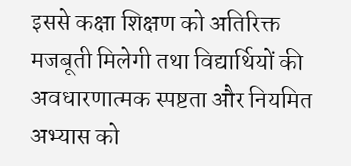इससे कक्षा शिक्षण को अतिरिक्त मजबूती मिलेगी तथा विद्यार्थियों की अवधारणात्मक स्पष्टता और नियमित अभ्यास को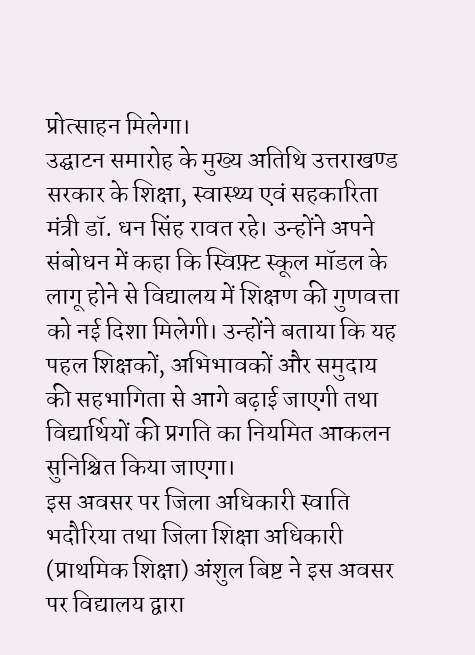प्रोत्साहन मिलेगा।
उद्घाटन समारोह के मुख्य अतिथि उत्तराखण्ड सरकार के शिक्षा, स्वास्थ्य एवं सहकारिता मंत्री डॉ. धन सिंह रावत रहे। उन्होंने अपने संबोधन में कहा कि स्विफ़्ट स्कूल मॉडल के लागू होने से विद्यालय में शिक्षण की गुणवत्ता को नई दिशा मिलेगी। उन्होंने बताया कि यह पहल शिक्षकों, अभिभावकों और समुदाय की सहभागिता से आगे बढ़ाई जाएगी तथा विद्यार्थियों की प्रगति का नियमित आकलन सुनिश्चित किया जाएगा।
इस अवसर पर जिला अधिकारी स्वाति भदौरिया तथा जिला शिक्षा अधिकारी (प्राथमिक शिक्षा) अंशुल बिष्ट ने इस अवसर पर विद्यालय द्वारा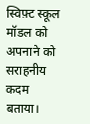स्विफ़्ट स्कूल मॉडल को अपनाने को सराहनीय कदम बताया।